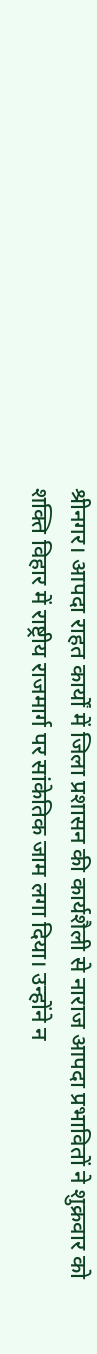श्रीनगर। आपदा राहत कार्यों में जिला प्रशासन की कार्यशैली से नाराज आपदा प्रभावितों ने शुक्रवार को शक्ति विहार में राष्ट्रीय राजमार्ग पर सांकेतिक जाम लगा दिया। उन्होंने न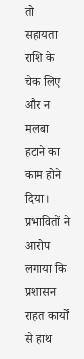तो सहायता राशि के चेक लिए और न मलबा हटाने का काम होने दिया। प्रभावितों ने आरोप लगाया कि प्रशासन राहत कार्यों से हाथ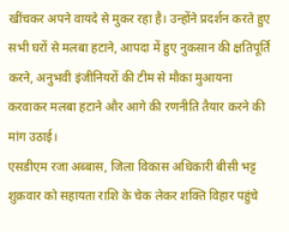खींचकर अपने वायदे से मुकर रहा है। उन्होंने प्रदर्शन करते हुए सभी घरों से मलबा हटाने, आपदा में हुए नुकसान की क्षतिपूर्ति करने, अनुभवी इंजीनियरों की टीम से मौका मुआयना करवाकर मलबा हटाने और आगे की रणनीति तैयार करने की मांग उठाई।
एसडीएम रजा अब्बास, जिला विकास अधिकारी बीसी भट्ट शुक्रवार को सहायता राशि के चेक लेकर शक्ति विहार पहुंचे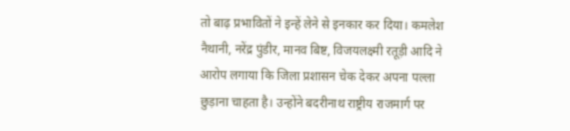तो बाढ़ प्रभावितों ने इन्हें लेने से इनकार कर दिया। कमलेश नैथानी, नरेंद्र पुंडीर, मानव बिष्ट, विजयलक्ष्मी रतूड़ी आदि ने आरोप लगाया कि जिला प्रशासन चेक देकर अपना पल्ला छुड़ाना चाहता है। उन्होंने बदरीनाथ राष्ट्रीय राजमार्ग पर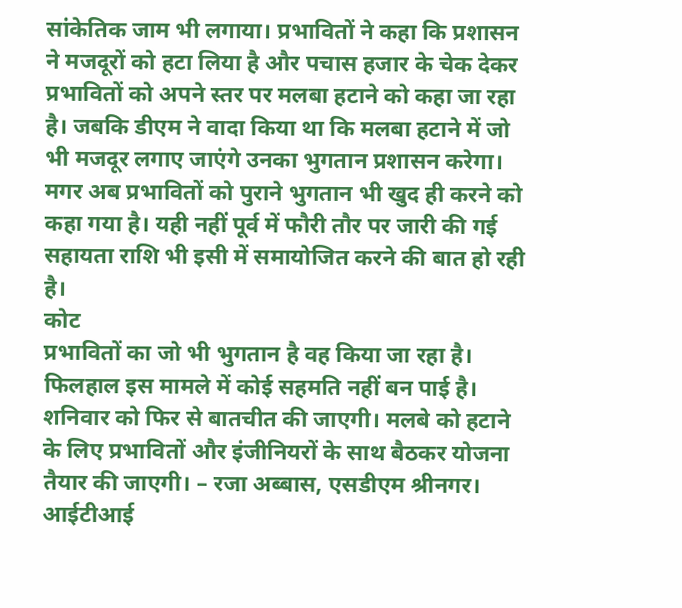सांकेतिक जाम भी लगाया। प्रभावितों ने कहा कि प्रशासन ने मजदूरों को हटा लिया है और पचास हजार के चेक देकर प्रभावितों को अपने स्तर पर मलबा हटाने को कहा जा रहा है। जबकि डीएम ने वादा किया था कि मलबा हटाने में जो भी मजदूर लगाए जाएंगे उनका भुगतान प्रशासन करेगा। मगर अब प्रभावितों को पुराने भुगतान भी खुद ही करने को कहा गया है। यही नहीं पूर्व में फौरी तौर पर जारी की गई सहायता राशि भी इसी में समायोजित करने की बात हो रही है।
कोट
प्रभावितों का जो भी भुगतान है वह किया जा रहा है। फिलहाल इस मामले में कोई सहमति नहीं बन पाई है। शनिवार को फिर से बातचीत की जाएगी। मलबे को हटाने के लिए प्रभावितों और इंजीनियरों के साथ बैठकर योजना तैयार की जाएगी। – रजा अब्बास, एसडीएम श्रीनगर।
आईटीआई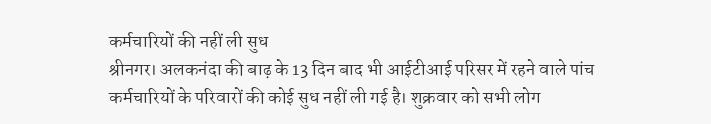कर्मचारियों की नहीं ली सुध
श्रीनगर। अलकनंदा की बाढ़ के 13 दिन बाद भी आईटीआई परिसर में रहने वाले पांच कर्मचारियों के परिवारों की कोई सुध नहीं ली गई है। शुक्रवार को सभी लोग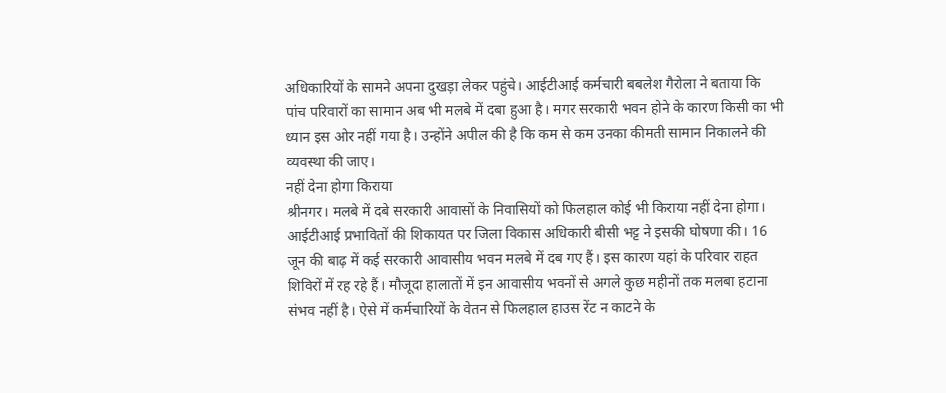अधिकारियों के सामने अपना दुखड़ा लेकर पहुंचे। आईटीआई कर्मचारी बबलेश गैरोला ने बताया कि पांच परिवारों का सामान अब भी मलबे में दबा हुआ है। मगर सरकारी भवन होने के कारण किसी का भी ध्यान इस ओर नहीं गया है। उन्होंने अपील की है कि कम से कम उनका कीमती सामान निकालने की व्यवस्था की जाए।
नहीं देना होगा किराया
श्रीनगर। मलबे में दबे सरकारी आवासों के निवासियों को फिलहाल कोई भी किराया नहीं देना होगा। आईटीआई प्रभावितों की शिकायत पर जिला विकास अधिकारी बीसी भट्ट ने इसकी घोषणा की। 16 जून की बाढ़ में कई सरकारी आवासीय भवन मलबे में दब गए हैं। इस कारण यहां के परिवार राहत शिविरों में रह रहे हैं। मौजूदा हालातों में इन आवासीय भवनों से अगले कुछ महीनों तक मलबा हटाना संभव नहीं है। ऐसे में कर्मचारियों के वेतन से फिलहाल हाउस रेंट न काटने के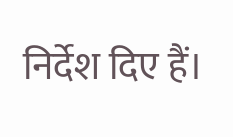निर्देश दिए हैं।